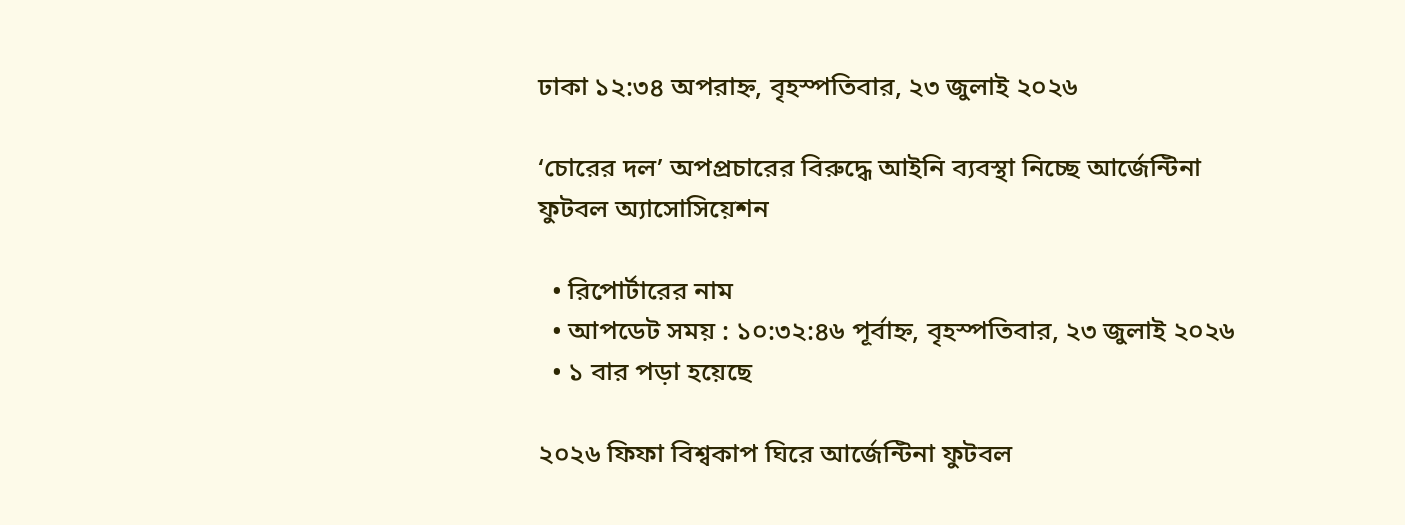ঢাকা ১২:৩৪ অপরাহ্ন, বৃহস্পতিবার, ২৩ জুলাই ২০২৬

‘চোরের দল’ অপপ্রচারের বিরুদ্ধে আইনি ব্যবস্থা নিচ্ছে আর্জেন্টিনা ফুটবল অ্যাসোসিয়েশন

  • রিপোর্টারের নাম
  • আপডেট সময় : ১০:৩২:৪৬ পূর্বাহ্ন, বৃহস্পতিবার, ২৩ জুলাই ২০২৬
  • ১ বার পড়া হয়েছে

২০২৬ ফিফা বিশ্বকাপ ঘিরে আর্জেন্টিনা ফুটবল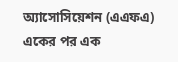অ্যাসোসিয়েশন (এএফএ) একের পর এক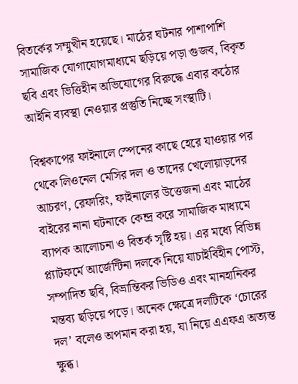বিতর্কের সম্মুখীন হয়েছে। মাঠের ঘটনার পাশাপাশি সামাজিক যোগাযোগমাধ্যমে ছড়িয়ে পড়া গুজব, বিকৃত ছবি এবং ভিত্তিহীন অভিযোগের বিরুদ্ধে এবার কঠোর আইনি ব্যবস্থা নেওয়ার প্রস্তুতি নিচ্ছে সংস্থাটি।

বিশ্বকাপের ফাইনালে স্পেনের কাছে হেরে যাওয়ার পর থেকে লিওনেল মেসির দল ও তাদের খেলোয়াড়দের আচরণ, রেফারিং, ফাইনালের উত্তেজনা এবং মাঠের বাইরের নানা ঘটনাকে কেন্দ্র করে সামাজিক মাধ্যমে ব্যাপক আলোচনা ও বিতর্ক সৃষ্টি হয়। এর মধ্যে বিভিন্ন প্ল্যাটফর্মে আর্জেন্টিনা দলকে নিয়ে যাচাইবিহীন পোস্ট, সম্পাদিত ছবি, বিভ্রান্তিকর ভিডিও এবং মানহানিকর মন্তব্য ছড়িয়ে পড়ে। অনেক ক্ষেত্রে দলটিকে ‘চোরের দল’ বলেও অপমান করা হয়, যা নিয়ে এএফএ অত্যন্ত ক্ষুব্ধ।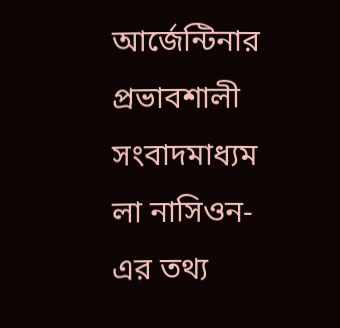আর্জেন্টিনার প্রভাবশালী সংবাদমাধ্যম লা নাসিওন-এর তথ্য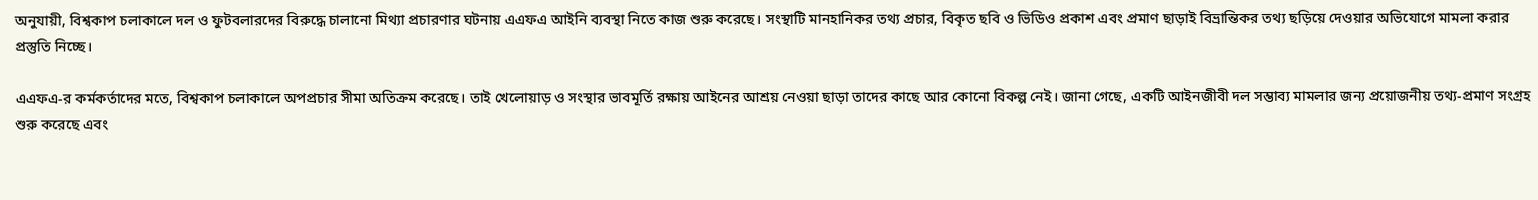অনুযায়ী, বিশ্বকাপ চলাকালে দল ও ফুটবলারদের বিরুদ্ধে চালানো মিথ্যা প্রচারণার ঘটনায় এএফএ আইনি ব্যবস্থা নিতে কাজ শুরু করেছে। সংস্থাটি মানহানিকর তথ্য প্রচার, বিকৃত ছবি ও ভিডিও প্রকাশ এবং প্রমাণ ছাড়াই বিভ্রান্তিকর তথ্য ছড়িয়ে দেওয়ার অভিযোগে মামলা করার প্রস্তুতি নিচ্ছে।

এএফএ-র কর্মকর্তাদের মতে, বিশ্বকাপ চলাকালে অপপ্রচার সীমা অতিক্রম করেছে। তাই খেলোয়াড় ও সংস্থার ভাবমূর্তি রক্ষায় আইনের আশ্রয় নেওয়া ছাড়া তাদের কাছে আর কোনো বিকল্প নেই। জানা গেছে, একটি আইনজীবী দল সম্ভাব্য মামলার জন্য প্রয়োজনীয় তথ্য-প্রমাণ সংগ্রহ শুরু করেছে এবং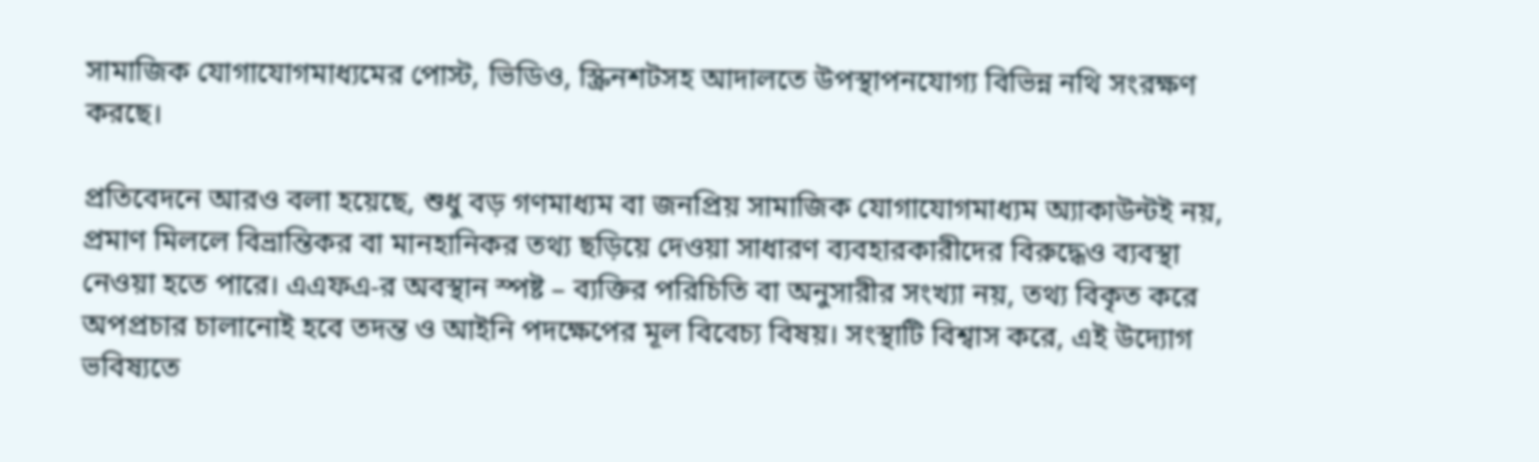সামাজিক যোগাযোগমাধ্যমের পোস্ট, ভিডিও, স্ক্রিনশটসহ আদালতে উপস্থাপনযোগ্য বিভিন্ন নথি সংরক্ষণ করছে।

প্রতিবেদনে আরও বলা হয়েছে, শুধু বড় গণমাধ্যম বা জনপ্রিয় সামাজিক যোগাযোগমাধ্যম অ্যাকাউন্টই নয়, প্রমাণ মিললে বিভ্রান্তিকর বা মানহানিকর তথ্য ছড়িয়ে দেওয়া সাধারণ ব্যবহারকারীদের বিরুদ্ধেও ব্যবস্থা নেওয়া হতে পারে। এএফএ-র অবস্থান স্পষ্ট – ব্যক্তির পরিচিতি বা অনুসারীর সংখ্যা নয়, তথ্য বিকৃত করে অপপ্রচার চালানোই হবে তদন্ত ও আইনি পদক্ষেপের মূল বিবেচ্য বিষয়। সংস্থাটি বিশ্বাস করে, এই উদ্যোগ ভবিষ্যতে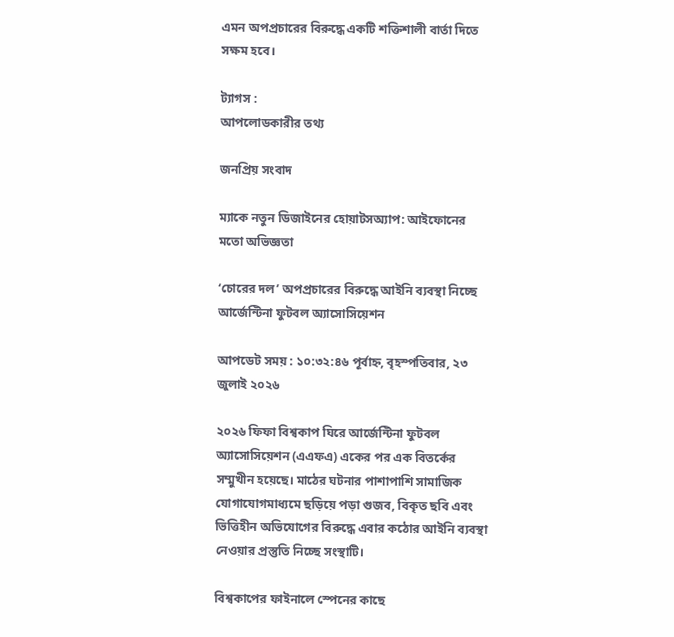এমন অপপ্রচারের বিরুদ্ধে একটি শক্তিশালী বার্তা দিতে সক্ষম হবে।

ট্যাগস :
আপলোডকারীর তথ্য

জনপ্রিয় সংবাদ

ম্যাকে নতুন ডিজাইনের হোয়াটসঅ্যাপ: আইফোনের মতো অভিজ্ঞতা

‘চোরের দল’ অপপ্রচারের বিরুদ্ধে আইনি ব্যবস্থা নিচ্ছে আর্জেন্টিনা ফুটবল অ্যাসোসিয়েশন

আপডেট সময় : ১০:৩২:৪৬ পূর্বাহ্ন, বৃহস্পতিবার, ২৩ জুলাই ২০২৬

২০২৬ ফিফা বিশ্বকাপ ঘিরে আর্জেন্টিনা ফুটবল অ্যাসোসিয়েশন (এএফএ) একের পর এক বিতর্কের সম্মুখীন হয়েছে। মাঠের ঘটনার পাশাপাশি সামাজিক যোগাযোগমাধ্যমে ছড়িয়ে পড়া গুজব, বিকৃত ছবি এবং ভিত্তিহীন অভিযোগের বিরুদ্ধে এবার কঠোর আইনি ব্যবস্থা নেওয়ার প্রস্তুতি নিচ্ছে সংস্থাটি।

বিশ্বকাপের ফাইনালে স্পেনের কাছে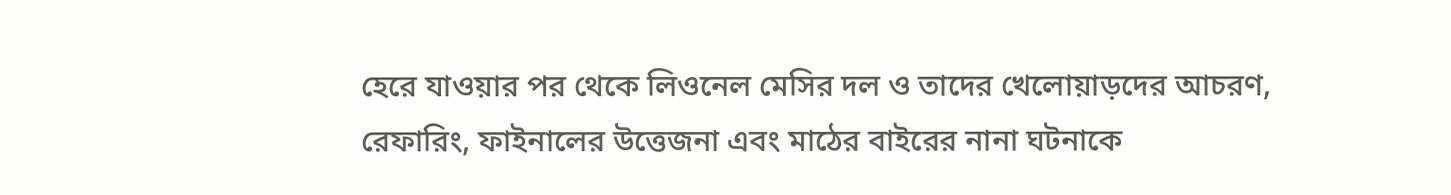হেরে যাওয়ার পর থেকে লিওনেল মেসির দল ও তাদের খেলোয়াড়দের আচরণ, রেফারিং, ফাইনালের উত্তেজনা এবং মাঠের বাইরের নানা ঘটনাকে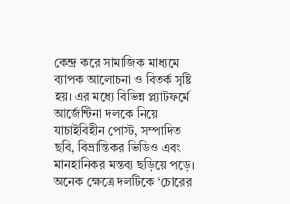কেন্দ্র করে সামাজিক মাধ্যমে ব্যাপক আলোচনা ও বিতর্ক সৃষ্টি হয়। এর মধ্যে বিভিন্ন প্ল্যাটফর্মে আর্জেন্টিনা দলকে নিয়ে যাচাইবিহীন পোস্ট, সম্পাদিত ছবি, বিভ্রান্তিকর ভিডিও এবং মানহানিকর মন্তব্য ছড়িয়ে পড়ে। অনেক ক্ষেত্রে দলটিকে ‘চোরের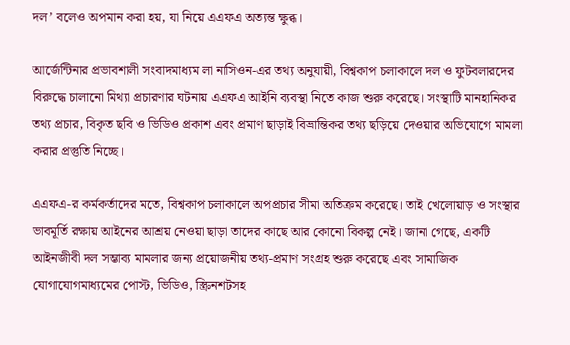দল’ বলেও অপমান করা হয়, যা নিয়ে এএফএ অত্যন্ত ক্ষুব্ধ।

আর্জেন্টিনার প্রভাবশালী সংবাদমাধ্যম লা নাসিওন-এর তথ্য অনুযায়ী, বিশ্বকাপ চলাকালে দল ও ফুটবলারদের বিরুদ্ধে চালানো মিথ্যা প্রচারণার ঘটনায় এএফএ আইনি ব্যবস্থা নিতে কাজ শুরু করেছে। সংস্থাটি মানহানিকর তথ্য প্রচার, বিকৃত ছবি ও ভিডিও প্রকাশ এবং প্রমাণ ছাড়াই বিভ্রান্তিকর তথ্য ছড়িয়ে দেওয়ার অভিযোগে মামলা করার প্রস্তুতি নিচ্ছে।

এএফএ-র কর্মকর্তাদের মতে, বিশ্বকাপ চলাকালে অপপ্রচার সীমা অতিক্রম করেছে। তাই খেলোয়াড় ও সংস্থার ভাবমূর্তি রক্ষায় আইনের আশ্রয় নেওয়া ছাড়া তাদের কাছে আর কোনো বিকল্প নেই। জানা গেছে, একটি আইনজীবী দল সম্ভাব্য মামলার জন্য প্রয়োজনীয় তথ্য-প্রমাণ সংগ্রহ শুরু করেছে এবং সামাজিক যোগাযোগমাধ্যমের পোস্ট, ভিডিও, স্ক্রিনশটসহ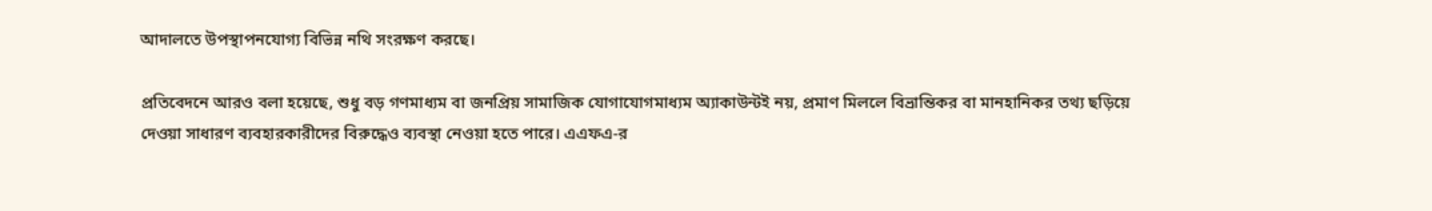আদালতে উপস্থাপনযোগ্য বিভিন্ন নথি সংরক্ষণ করছে।

প্রতিবেদনে আরও বলা হয়েছে, শুধু বড় গণমাধ্যম বা জনপ্রিয় সামাজিক যোগাযোগমাধ্যম অ্যাকাউন্টই নয়, প্রমাণ মিললে বিভ্রান্তিকর বা মানহানিকর তথ্য ছড়িয়ে দেওয়া সাধারণ ব্যবহারকারীদের বিরুদ্ধেও ব্যবস্থা নেওয়া হতে পারে। এএফএ-র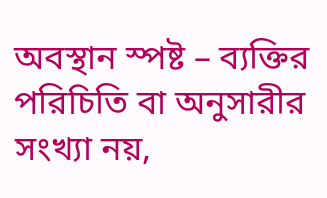অবস্থান স্পষ্ট – ব্যক্তির পরিচিতি বা অনুসারীর সংখ্যা নয়,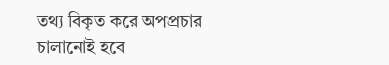তথ্য বিকৃত করে অপপ্রচার চালানোই হবে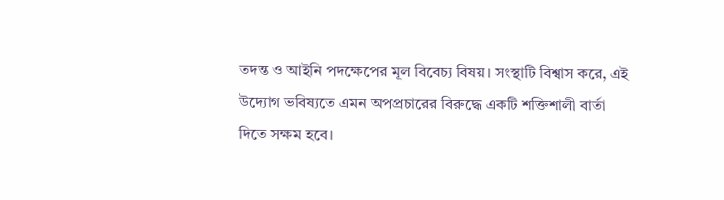তদন্ত ও আইনি পদক্ষেপের মূল বিবেচ্য বিষয়। সংস্থাটি বিশ্বাস করে, এই উদ্যোগ ভবিষ্যতে এমন অপপ্রচারের বিরুদ্ধে একটি শক্তিশালী বার্তা দিতে সক্ষম হবে।